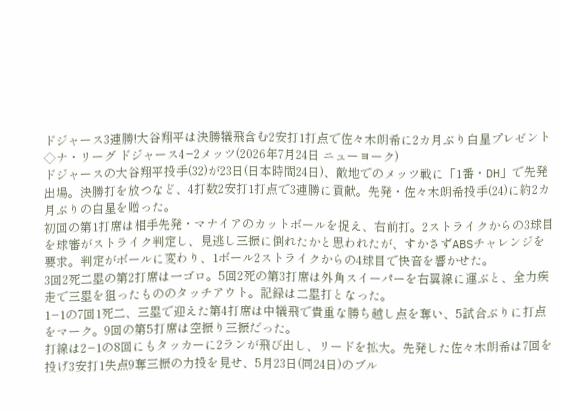ドジャース3連勝!大谷翔平は決勝犠飛含む2安打1打点で佐々木朗希に2カ月ぶり白星プレゼント
◇ナ・リーグ ドジャース4−2メッツ(2026年7月24日 ニューヨーク)
ドジャースの大谷翔平投手(32)が23日(日本時間24日)、敵地でのメッツ戦に「1番・DH」で先発出場。決勝打を放つなど、4打数2安打1打点で3連勝に貢献。先発・佐々木朗希投手(24)に約2カ月ぶりの白星を贈った。
初回の第1打席は相手先発・マナイアのカットボールを捉え、右前打。2ストライクからの3球目を球審がストライク判定し、見逃し三振に倒れたかと思われたが、すかさずABSチャレンジを要求。判定がボールに変わり、1ボール2ストライクからの4球目で快音を響かせた。
3回2死二塁の第2打席は一ゴロ。5回2死の第3打席は外角スイーパーを右翼線に運ぶと、全力疾走で三塁を狙ったもののタッチアウト。記録は二塁打となった。
1−1の7回1死二、三塁で迎えた第4打席は中犠飛で貴重な勝ち越し点を奪い、5試合ぶりに打点をマーク。9回の第5打席は空振り三振だった。
打線は2−1の8回にもタッカーに2ランが飛び出し、リードを拡大。先発した佐々木朗希は7回を投げ3安打1失点9奪三振の力投を見せ、5月23日(同24日)のブル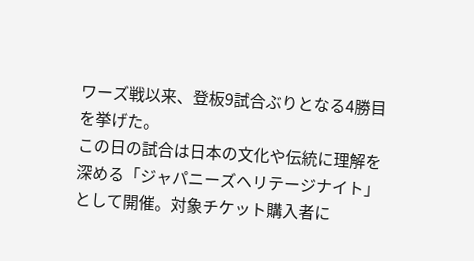ワーズ戦以来、登板9試合ぶりとなる4勝目を挙げた。
この日の試合は日本の文化や伝統に理解を深める「ジャパニーズヘリテージナイト」として開催。対象チケット購入者に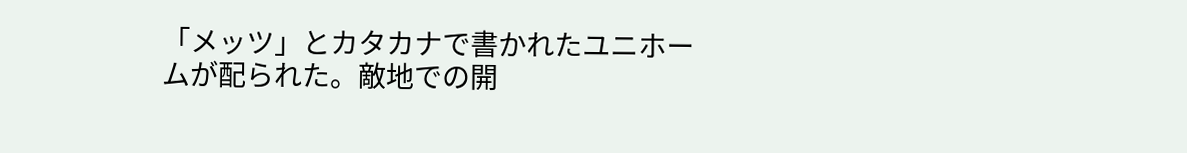「メッツ」とカタカナで書かれたユニホームが配られた。敵地での開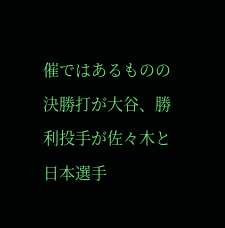催ではあるものの決勝打が大谷、勝利投手が佐々木と日本選手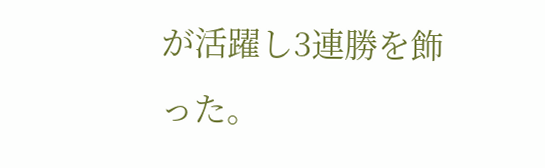が活躍し3連勝を飾った。